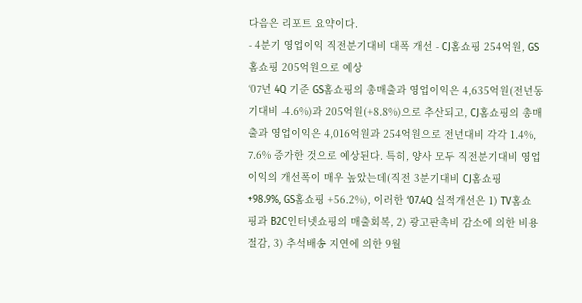다음은 리포트 요약이다.
- 4분기 영업이익 직전분기대비 대폭 개선 - CJ홈쇼핑 254억원, GS홈쇼핑 205억원으로 예상
‘07년 4Q 기준 GS홈쇼핑의 총매출과 영업이익은 4,635억원(전년동기대비 -4.6%)과 205억원(+8.8%)으로 추산되고, CJ홈쇼핑의 총매출과 영업이익은 4,016억원과 254억원으로 전년대비 각각 1.4%, 7.6% 증가한 것으로 예상된다. 특히, 양사 모두 직전분기대비 영업이익의 개선폭이 매우 높았는데(직전 3분기대비 CJ홈쇼핑 +98.9%, GS홈쇼핑 +56.2%), 이러한 ‘07.4Q 실적개선은 1) TV홈쇼핑과 B2C인터넷쇼핑의 매출회복, 2) 광고판촉비 감소에 의한 비용절감, 3) 추석배송 지연에 의한 9월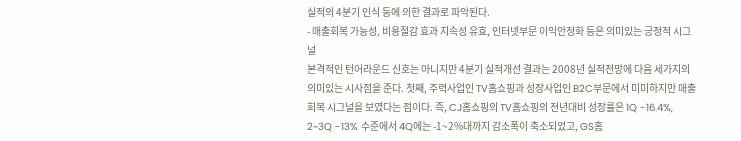실적의 4분기 인식 등에 의한 결과로 파악된다.
- 매출회복 가능성, 비용절감 효과 지속성 유효, 인터넷부문 이익안정화 등은 의미있는 긍정적 시그널
본격적인 턴어라운드 신호는 아니지만 4분기 실적개선 결과는 2008년 실적전망에 다음 세가지의 의미있는 시사점을 준다. 첫째, 주력사업인 TV홈쇼핑과 성장사업인 B2C부문에서 미미하지만 매출회복 시그널을 보였다는 점이다. 즉, CJ홈쇼핑의 TV홈쇼핑의 전년대비 성장률은 1Q -16.4%, 2~3Q -13% 수준에서 4Q에는 -1~2%대까지 감소폭이 축소되었고, GS홈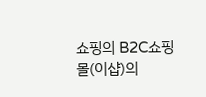쇼핑의 B2C쇼핑몰(이샵)의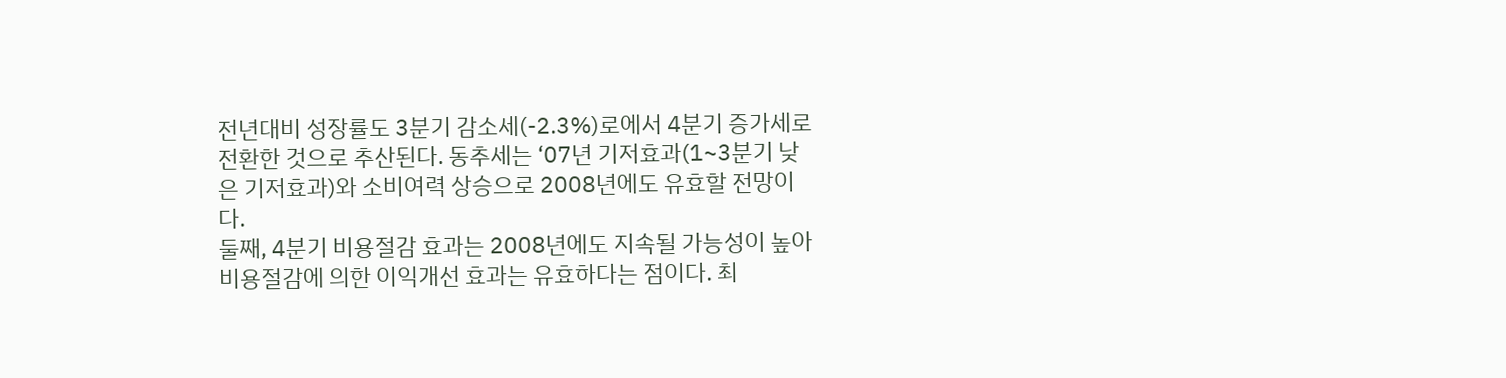전년대비 성장률도 3분기 감소세(-2.3%)로에서 4분기 증가세로 전환한 것으로 추산된다. 동추세는 ‘07년 기저효과(1~3분기 낮은 기저효과)와 소비여력 상승으로 2008년에도 유효할 전망이다.
둘째, 4분기 비용절감 효과는 2008년에도 지속될 가능성이 높아 비용절감에 의한 이익개선 효과는 유효하다는 점이다. 최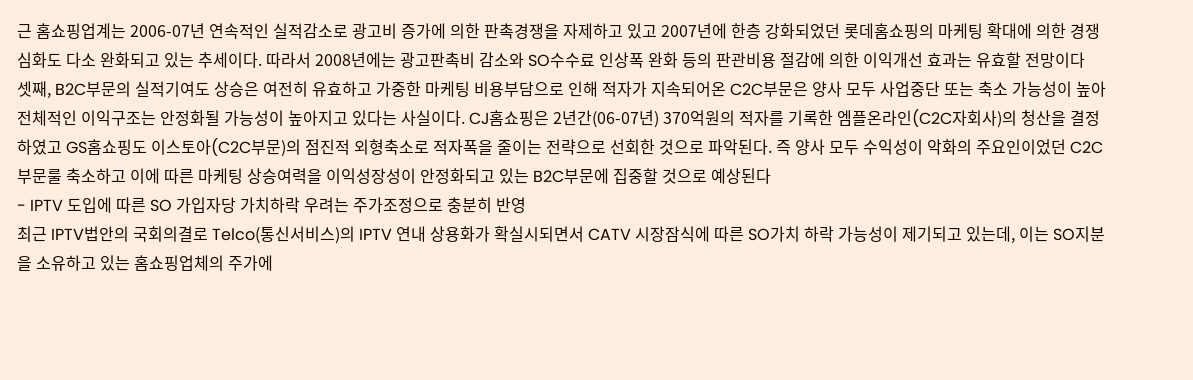근 홈쇼핑업계는 2006-07년 연속적인 실적감소로 광고비 증가에 의한 판촉경쟁을 자제하고 있고 2007년에 한층 강화되었던 롯데홈쇼핑의 마케팅 확대에 의한 경쟁심화도 다소 완화되고 있는 추세이다. 따라서 2008년에는 광고판촉비 감소와 SO수수료 인상폭 완화 등의 판관비용 절감에 의한 이익개선 효과는 유효할 전망이다
셋째, B2C부문의 실적기여도 상승은 여전히 유효하고 가중한 마케팅 비용부담으로 인해 적자가 지속되어온 C2C부문은 양사 모두 사업중단 또는 축소 가능성이 높아 전체적인 이익구조는 안정화될 가능성이 높아지고 있다는 사실이다. CJ홈쇼핑은 2년간(06-07년) 370억원의 적자를 기록한 엠플온라인(C2C자회사)의 청산을 결정하였고 GS홈쇼핑도 이스토아(C2C부문)의 점진적 외형축소로 적자폭을 줄이는 전략으로 선회한 것으로 파악된다. 즉 양사 모두 수익성이 악화의 주요인이었던 C2C부문룰 축소하고 이에 따른 마케팅 상승여력을 이익성장성이 안정화되고 있는 B2C부문에 집중할 것으로 예상된다
- IPTV 도입에 따른 SO 가입자당 가치하락 우려는 주가조정으로 충분히 반영
최근 IPTV법안의 국회의결로 Telco(통신서비스)의 IPTV 연내 상용화가 확실시되면서 CATV 시장잠식에 따른 SO가치 하락 가능성이 제기되고 있는데, 이는 SO지분을 소유하고 있는 홈쇼핑업체의 주가에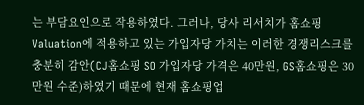는 부담요인으로 작용하였다. 그러나, 당사 리서치가 홈쇼핑 Valuation에 적용하고 있는 가입자당 가치는 이러한 경쟁리스크를 충분히 감안(CJ홈쇼핑 SO 가입자당 가격은 40만원, GS홈쇼핑은 30만원 수준)하였기 때문에 현재 홈쇼핑업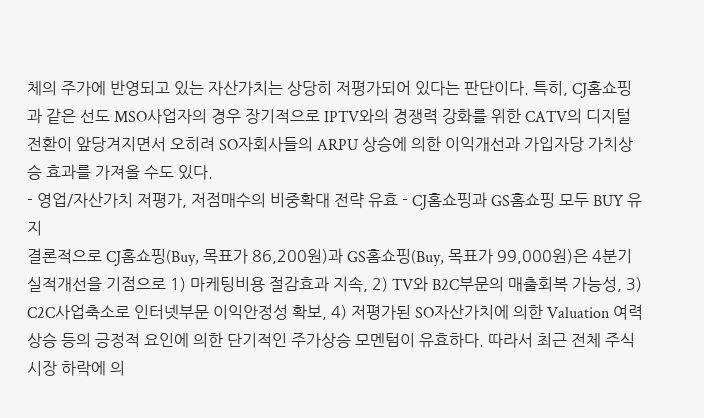체의 주가에 반영되고 있는 자산가치는 상당히 저평가되어 있다는 판단이다. 특히, CJ홈쇼핑과 같은 선도 MSO사업자의 경우 장기적으로 IPTV와의 경쟁력 강화를 위한 CATV의 디지털 전환이 앞당겨지면서 오히려 SO자회사들의 ARPU 상승에 의한 이익개선과 가입자당 가치상승 효과를 가져올 수도 있다.
- 영업/자산가치 저평가, 저점매수의 비중확대 전략 유효 - CJ홈쇼핑과 GS홈쇼핑 모두 BUY 유지
결론적으로 CJ홈쇼핑(Buy, 목표가 86,200원)과 GS홈쇼핑(Buy, 목표가 99,000원)은 4분기 실적개선을 기점으로 1) 마케팅비용 절감효과 지속, 2) TV와 B2C부문의 매출회복 가능성, 3) C2C사업축소로 인터넷부문 이익안정성 확보, 4) 저평가된 SO자산가치에 의한 Valuation 여력상승 등의 긍정적 요인에 의한 단기적인 주가상승 모멘텀이 유효하다. 따라서 최근 전체 주식시장 하락에 의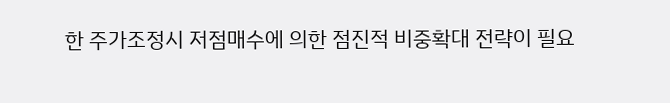한 주가조정시 저점매수에 의한 점진적 비중확대 전략이 필요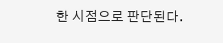한 시점으로 판단된다.